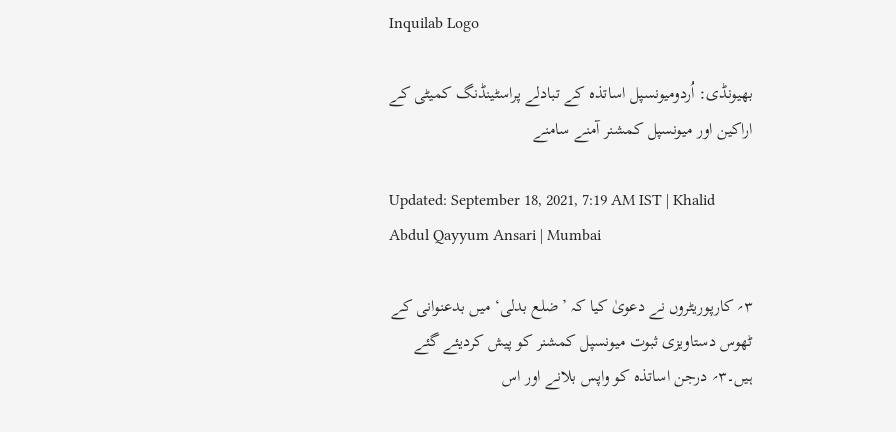Inquilab Logo

بھیونڈی: اُردومیونسپل اساتذہ کے تبادلے پراسٹینڈنگ کمیٹی کے اراکین اور میونسپل کمشنر آمنے سامنے

Updated: September 18, 2021, 7:19 AM IST | Khalid Abdul Qayyum Ansari | Mumbai

۳؍ کارپوریٹروں نے دعویٰ کیا کہ ’ضلع بدلی‘ میں بدعنوانی کے ٹھوس دستاویزی ثبوت میونسپل کمشنر کو پیش کردیئے گئے ہیں۔۳؍ درجن اساتذہ کو واپس بلانے اور اس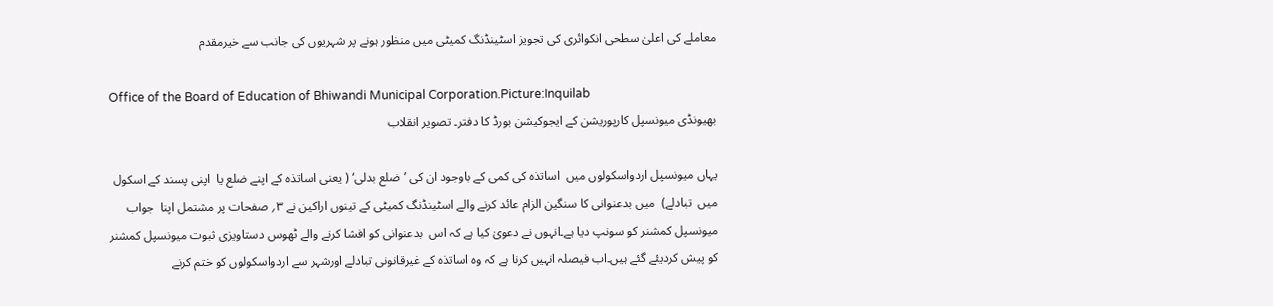معاملے کی اعلیٰ سطحی انکوائری کی تجویز اسٹینڈنگ کمیٹی میں منظور ہونے پر شہریوں کی جانب سے خیرمقدم

Office of the Board of Education of Bhiwandi Municipal Corporation.Picture:Inquilab
بھیونڈی میونسپل کارپوریشن کے ایجوکیشن بورڈ کا دفتر۔ تصویر انقلاب

یہاں میونسپل اردواسکولوں میں  اساتذہ کی کمی کے باوجود ان کی ’ضلع بدلی‘ ( یعنی اساتذہ کے اپنے ضلع یا  اپنی پسند کے اسکول میں  تبادلے)  میں بدعنوانی کا سنگین الزام عائد کرنے والے اسٹینڈنگ کمیٹی کے تینوں اراکین نے ۳؍ صفحات پر مشتمل اپنا  جواب میونسپل کمشنر کو سونپ دیا ہے۔انہوں نے دعویٰ کیا ہے کہ اس  بدعنوانی کو افشا کرنے والے ٹھوس دستاویزی ثبوت میونسپل کمشنر کو پیش کردیئے گئے ہیں۔اب فیصلہ انہیں کرنا ہے کہ وہ اساتذہ کے غیرقانونی تبادلے اورشہر سے اردواسکولوں کو ختم کرنے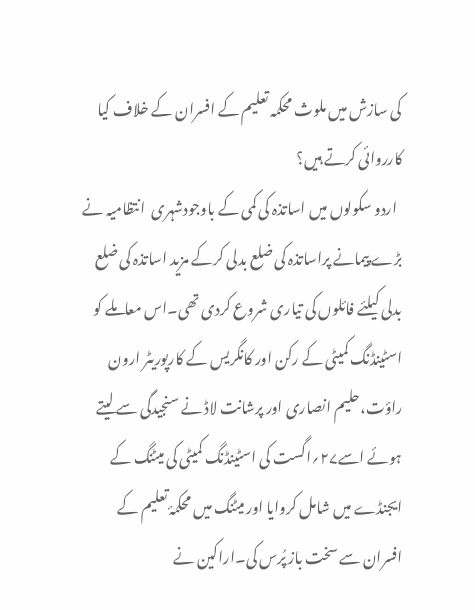کی سازش میں ملوث محکمہ تعلیم کے افسران کے خلاف کیا کارروائی کرتے ہیں؟
  اردو سکولوں میں اساتذہ کی کمی کے باوجودشہری  انتظامیہ نے بڑے پیمانے پراساتذہ کی ضلع بدلی کرکے مزید اساتذہ کی ضلع بدلی کیلئے فائلوں کی تیاری شروع کردی تھی۔اس معاملے کو اسٹینڈنگ کمیٹی کے رکن اور کانگریس کے کارپوریٹر ارون راؤت،حلیم انصاری اور پرشانت لاڈ نے سنجیدگی سے لیتے ہوئے اسے۲۷؍اگست کی اسٹینڈنگ کمیٹی کی میٹنگ کے ایجنڈے میں شامل کروایا اور میٹنگ میں محکمۂ تعلیم کے افسران سے سخت باز پُرس کی۔اراکین نے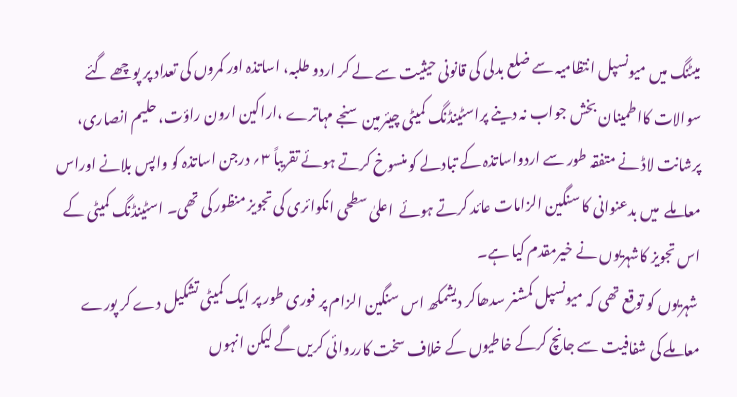میٹنگ میں میونسپل انتظامیہ سے ضلع بدلی کی قانونی حیثیت سے لے کر اردو طلبہ، اساتذہ اور کمروں کی تعداد پر پوچھے گئے سوالات کااطمینان بخش جواب نہ دینے پراسٹینڈنگ کمیٹی چیئرمین سنجے مہاترے ،اراکین ارون راؤت، حلیم انصاری، پرشانت لاڈ نے متفقہ طور سے اردواساتذہ کے تبادلے کو منسوخ کرتے ہوئے تقریباً ۳؍ درجن اساتذہ کو واپس بلانے اوراس معاملے  میں بدعنوانی کا سنگین الزامات عائد کرتے ہوئے  اعلیٰ سطحی انکوائری کی تجویز منظور کی تھی۔ اسٹینڈنگ کمیٹی کے اس تجویز کاشہریوں نے خیرمقدم کیا ہے۔
 شہریوں کو توقع تھی کہ میونسپل کمشنر سدھاکر دیشمکھ اس سنگین الزام پر فوری طور پر ایک کمیٹی تشکیل دے کر پورے معاملے کی شفافیت سے جانچ کرکے خاطیوں کے خلاف سخت کارروائی کریں گے لیکن انہوں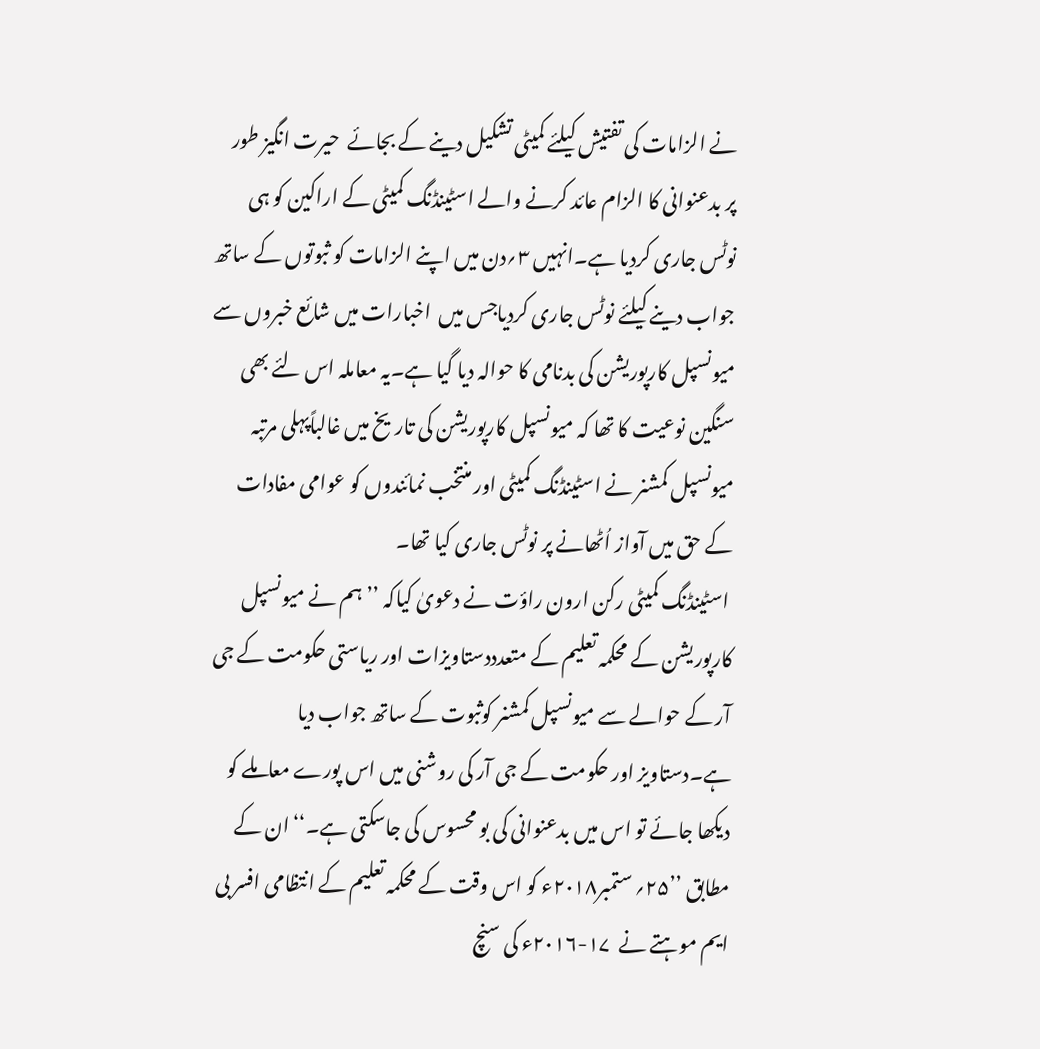نے الزامات کی تفتیش کیلئے کمیٹی تشکیل دینے کے بجائے  حیرت انگیز طور پر بدعنوانی کا الزام عائد کرنے والے اسٹینڈنگ کمیٹی کے اراکین کو ہی نوٹس جاری کردیا ہے۔انہیں ۳؍دن میں اپنے الزامات کو ثبوتوں کے ساتھ جواب دینے کیلئے نوٹس جاری کردیاجس میں  اخبارات میں شائع خبروں سے میونسپل کارپوریشن کی بدنامی کا حوالہ دیا گیا ہے۔یہ معاملہ اس لئے بھی سنگین نوعیت کا تھا کہ میونسپل کارپوریشن کی تاریخ میں غالباًپہلی مرتبہ میونسپل کمشنر نے اسٹینڈنگ کمیٹی اور منتخب نمائندوں کو عوامی مفادات کے حق میں آواز اُٹھانے پر نوٹس جاری کیا تھا۔
 اسٹینڈنگ کمیٹی رکن ارون راؤت نے دعویٰ کیاکہ ’’ہم نے میونسپل کارپوریشن کے محکمہ تعلیم کے متعدددستاویزات اور ریاستی حکومت کے جی آر کے حوالے سے میونسپل کمشنر کوثبوت کے ساتھ جواب دیا ہے۔دستاویز اور حکومت کے جی آر کی روشنی میں اس پورے معاملے کو دیکھا جائے تو اس میں بدعنوانی کی بو محسوس کی جاسکتی ہے۔‘‘ان کے مطابق ’’۲۵؍ ستمبر۲۰۱۸ء کو اس وقت کے محکمہ تعلیم کے انتظامی افسر بی ایم موہتے نے  ۱۷-۲۰۱۶ء کی سنچ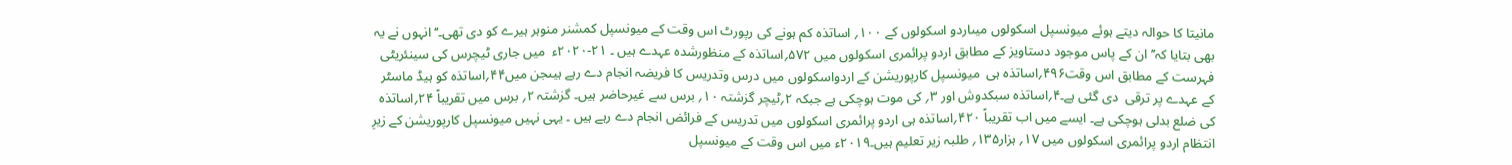مانیتا کا حوالہ دیتے ہوئے میونسپل اسکولوں میںاردو اسکولوں کے ۱۰۰؍ اساتذہ کم ہونے کی رپورٹ اس وقت کے میونسپل کمشنر منوہر ہیرے کو دی تھی۔‘‘ انہوں نے یہ بھی بتایا کہ’’ ان کے پاس موجود دستاویز کے مطابق اردو پرائمری اسکولوں میں ۵۷۲؍اساتذہ کے منظورشدہ عہدے ہیں ۔ ۲۱-۲۰۲۰ء  میں جاری ٹیچرس کی سینئریٹی فہرست کے مطابق اس وقت۴۹۶؍اساتذہ ہی  میونسپل کارپوریشن کے اردواسکولوں میں درس وتدریس کا فریضہ انجام دے رہے ہیںجن میں۴۴؍اساتذہ کو ہیڈ ماسٹر کے عہدے پر ترقی  دی گئی ہے۔۴؍اساتذہ سبکدوش اور ۳؍ کی موت ہوچکی ہے جبکہ ۲؍ٹیچر گزشتہ ۱۰؍ برس سے غیرحاضر ہیں۔ گزشتہ ۲؍ برس میں تقریباً ۲۴؍اساتذہ کی ضلع بدلی ہوچکی ہے۔ ایسے میں اب تقریباً ۴۲۰؍اساتذہ ہی اردو پرائمری اسکولوں میں تدریس کے فرائض انجام دے رہے ہیں ۔ یہی نہیں میونسپل کارپوریشن کے زیرِ انتظام اردو پرائمری اسکولوں میں ۱۷؍ ہزار۱۳۵؍ طلبہ زیر تعلیم ہیں۔۲۰۱۹ء میں اس وقت کے میونسپل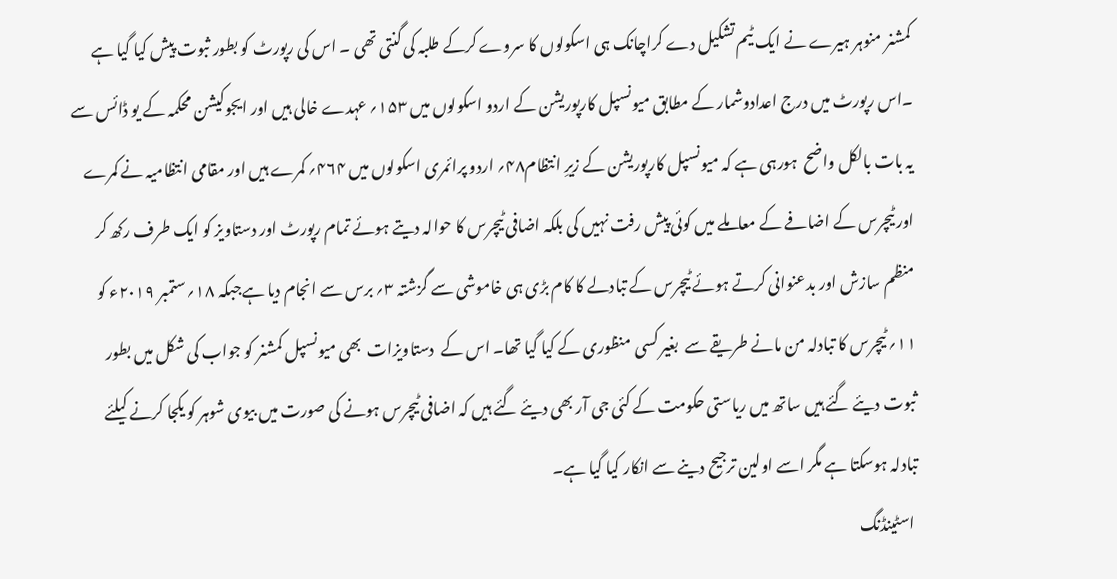کمشنر منوہر ہیرے نے ایک ٹیم تشکیل دے کراچانک ہی اسکولوں کا سروے کرکے طلبہ کی گنتی تھی ۔ اس کی رپورٹ کو بطور ثبوت پیش کیا گیا ہے ۔اس رپورٹ میں درج اعدادوشمار کے مطابق میونسپل کارپوریشن کے اردو اسکولوں میں ۱۵۳؍ عہدے خالی ہیں اور ایجوکیشن محکمہ کے یو ڈائس سے یہ بات بالکل واضح  ہورہی ہے کہ میونسپل کارپوریشن کے زیرِ انتظام۴۸؍ اردو پرائمری اسکولوں میں ۴۶۴؍ کمرے ہیں اور مقامی انتظامیہ نے کمرے اور ٹیچرس کے اضافے کے معاملے میں کوئی پیش رفت نہیں کی بلکہ اضافی ٹیچرس کا حوالہ دیتے ہوئے تمام رپورٹ اور دستاویز کو ایک طرف رکھ کر منظم سازش اور بدعنوانی کرتے ہوئے ٹیچرس کے تبادلے کا کام بڑی ہی خاموشی سے گزشتہ ۳؍ برس سے انجام دیا ہےجبکہ ۱۸؍ستمبر ۲۰۱۹ء کو ۱۱؍ ٹیچرس کا تبادلہ من مانے طریقے سے  بغیر کسی  منظوری کے کیا گیا تھا۔ اس کے  دستاویزات  بھی میونسپل کمشنر کو جواب کی شکل میں بطور ثبوت دیئے گئے ہیں ساتھ میں ریاستی حکومت کے کئی جی آر بھی دیئے گئے ہیں کہ اضافی ٹیچرس ہونے کی صورت میں بیوی شوہر کو یکجا کرنے کیلئے تبادلہ ہوسکتا ہے مگر اسے اولین ترجیح دینے سے انکار کیا گیا ہے۔
 اسٹینڈنگ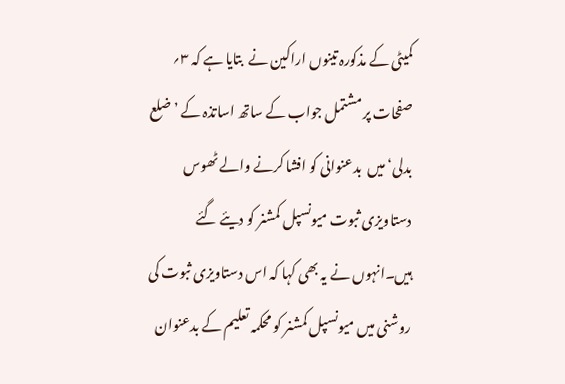کمیٹی کے مذکورہ تینوں اراکین نے  بتایا ہے کہ ۳؍ صفحات پر مشتمل جواب کے ساتھ اساتذہ کے ’ضلع بدلی‘ میں  بدعنوانی کو افشا کرنے والے ٹھوس دستاویزی ثبوت میونسپل کمشنر کو دیئے گئے ہیں۔انہوں نے یہ بھی کہا کہ اس دستاویزی ثبوت کی روشنی میں میونسپل کمشنر کو محکمہ تعلیم کے بدعنوان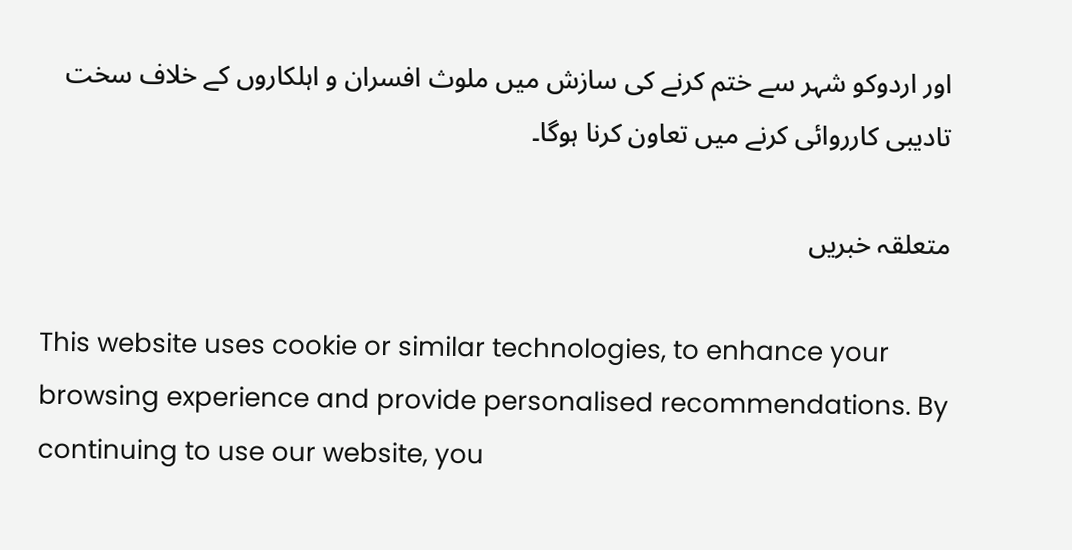اور اردوکو شہر سے ختم کرنے کی سازش میں ملوث افسران و اہلکاروں کے خلاف سخت تادیبی کارروائی کرنے میں تعاون کرنا ہوگا۔

متعلقہ خبریں

This website uses cookie or similar technologies, to enhance your browsing experience and provide personalised recommendations. By continuing to use our website, you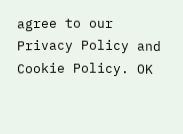agree to our Privacy Policy and Cookie Policy. OK